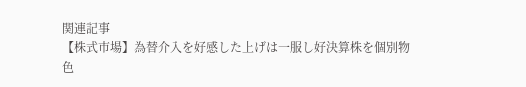関連記事
【株式市場】為替介入を好感した上げは一服し好決算株を個別物色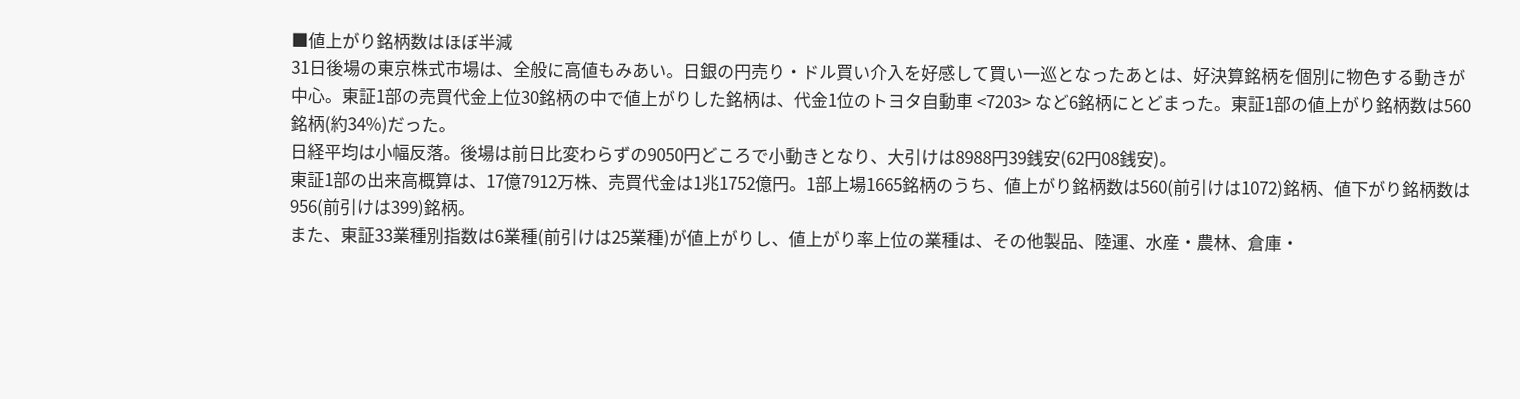■値上がり銘柄数はほぼ半減
31日後場の東京株式市場は、全般に高値もみあい。日銀の円売り・ドル買い介入を好感して買い一巡となったあとは、好決算銘柄を個別に物色する動きが中心。東証1部の売買代金上位30銘柄の中で値上がりした銘柄は、代金1位のトヨタ自動車 <7203> など6銘柄にとどまった。東証1部の値上がり銘柄数は560銘柄(約34%)だった。
日経平均は小幅反落。後場は前日比変わらずの9050円どころで小動きとなり、大引けは8988円39銭安(62円08銭安)。
東証1部の出来高概算は、17億7912万株、売買代金は1兆1752億円。1部上場1665銘柄のうち、値上がり銘柄数は560(前引けは1072)銘柄、値下がり銘柄数は956(前引けは399)銘柄。
また、東証33業種別指数は6業種(前引けは25業種)が値上がりし、値上がり率上位の業種は、その他製品、陸運、水産・農林、倉庫・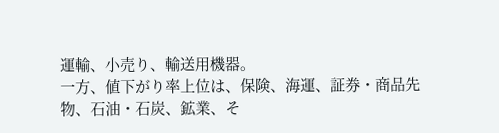運輸、小売り、輸送用機器。
一方、値下がり率上位は、保険、海運、証券・商品先物、石油・石炭、鉱業、そ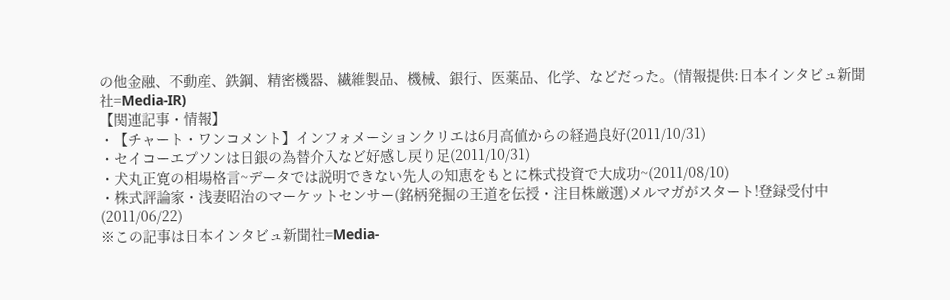の他金融、不動産、鉄鋼、精密機器、繊維製品、機械、銀行、医薬品、化学、などだった。(情報提供:日本インタビュ新聞社=Media-IR)
【関連記事・情報】
・【チャート・ワンコメント】インフォメーションクリエは6月高値からの経過良好(2011/10/31)
・セイコーエプソンは日銀の為替介入など好感し戻り足(2011/10/31)
・犬丸正寛の相場格言~データでは説明できない先人の知恵をもとに株式投資で大成功~(2011/08/10)
・株式評論家・浅妻昭治のマーケットセンサー(銘柄発掘の王道を伝授・注目株厳選)メルマガがスタート!登録受付中(2011/06/22)
※この記事は日本インタビュ新聞社=Media-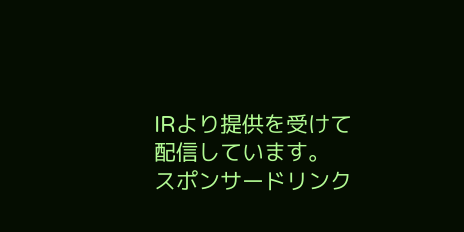IRより提供を受けて配信しています。
スポンサードリンク